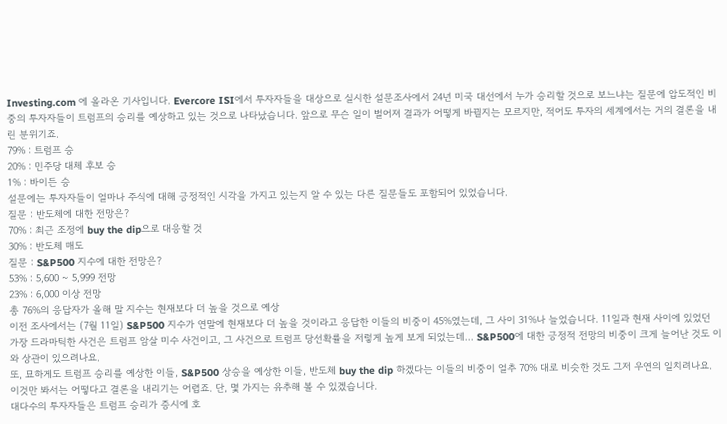Investing.com 에 올라온 기사입니다. Evercore ISI에서 투자자들을 대상으로 실시한 설문조사에서 24년 미국 대선에서 누가 승리할 것으로 보느냐는 질문에 압도적인 비중의 투자자들이 트럼프의 승리를 예상하고 있는 것으로 나타났습니다. 앞으로 무슨 일이 벌어져 결과가 어떻게 바뀔지는 모르지만, 적어도 투자의 세계에서는 거의 결론을 내린 분위기죠.
79% : 트럼프 승
20% : 민주당 대체 후보 승
1% : 바이든 승
설문에는 투자자들이 얼마나 주식에 대해 긍정적인 시각을 가지고 있는지 알 수 있는 다른 질문들도 포함되어 있었습니다.
질문 : 반도체에 대한 전망은?
70% : 최근 조정에 buy the dip으로 대응할 것
30% : 반도체 매도
질문 : S&P500 지수에 대한 전망은?
53% : 5,600 ~ 5,999 전망
23% : 6,000 이상 전망
총 76%의 응답자가 올해 말 지수는 현재보다 더 높을 것으로 예상
이전 조사에서는 (7월 11일) S&P500 지수가 연말에 현재보다 더 높을 것이라고 응답한 이들의 비중이 45%였는데, 그 사이 31%나 늘었습니다. 11일과 현재 사이에 있었던 가장 드라마틱한 사건은 트럼프 암살 미수 사건이고, 그 사건으로 트럼프 당선확률을 저렇게 높게 보게 되었는데... S&P500에 대한 긍정적 전망의 비중이 크게 늘어난 것도 이와 상관이 있으려나요.
또, 묘하게도 트럼프 승리를 예상한 이들, S&P500 상승을 예상한 이들, 반도체 buy the dip 하겠다는 이들의 비중이 얼추 70% 대로 비슷한 것도 그저 우연의 일치려나요.
이것만 봐서는 어떻다고 결론을 내리기는 어렵죠. 단, 몇 가지는 유추해 볼 수 있겠습니다.
대다수의 투자자들은 트럼프 승리가 증시에 호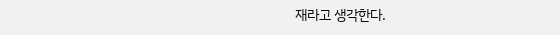재라고 생각한다.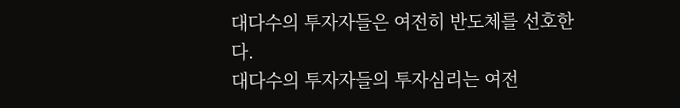대다수의 투자자들은 여전히 반도체를 선호한다.
대다수의 투자자들의 투자심리는 여전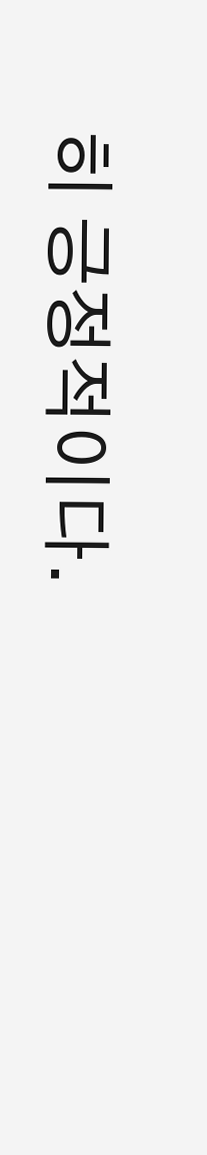히 긍정적이다.